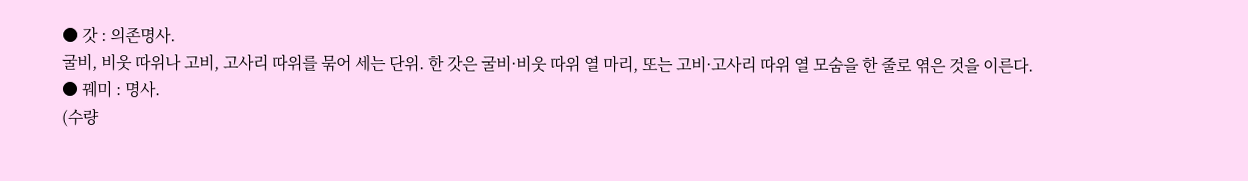● 갓 : 의존명사.
굴비, 비웃 따위나 고비, 고사리 따위를 묶어 세는 단위. 한 갓은 굴비·비웃 따위 열 마리, 또는 고비·고사리 따위 열 모숨을 한 줄로 엮은 것을 이른다.
● 꿰미 : 명사.
(수량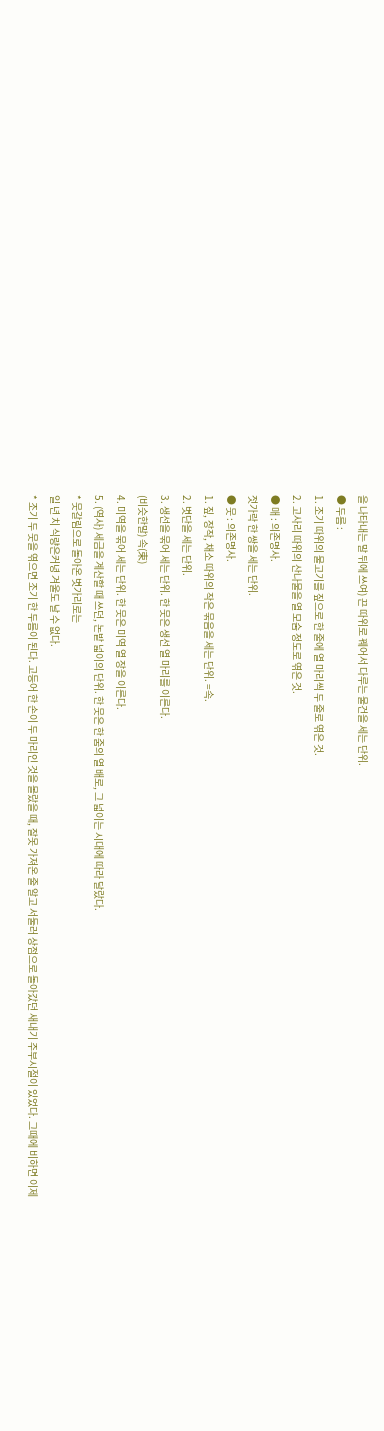을 나타내는 말 뒤에 쓰여) 끈 따위로 꿰어서 다루는 물건을 세는 단위.
● 두름 :
1. 조기 따위의 물고기를 짚으로 한 줄에 열 마리씩 두 줄로 엮은 것.
2. 고사리 따위의 산나물을 열 모숨 정도로 엮은 것.
● 매 : 의존명사.
젓가락 한 쌍을 세는 단위.
● 뭇 : 의존명사.
1. 짚, 장작, 채소 따위의 작은 묶음을 세는 단위. =속.
2. 볏단을 세는 단위.
3. 생선을 묶어 세는 단위. 한 뭇은 생선 열 마리를 이른다.
(비슷한말) 속(束)
4. 미역을 묶어 세는 단위. 한 뭇은 미역 열 장을 이른다.
5. (역사) 세금을 계산할 때 쓰던, 논밭 넓이의 단위. 한 뭇은 한 줌의 열 배로, 그 넓이는 시대에 따라 달랐다.
* 뭇갈림으로 돌아온 볏가리로는
일 년 치 식량은커녕 겨울도 날 수 없다.
* 조기 두 뭇을 엮으면 조기 한 두름이 된다. 고등어 한 손이 두 마리인 것을 몰랐을 때, 잘못 가져온 줄 알고 서둘러 상점으로 돌아갔던 새내기 주부시절이 있었다. 그때에 비하면 이제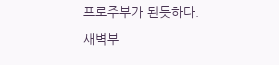프로주부가 된듯하다.
새벽부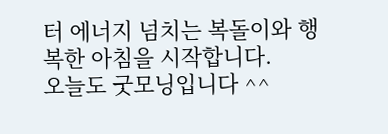터 에너지 넘치는 복돌이와 행복한 아침을 시작합니다.
오늘도 굿모닝입니다 ^^